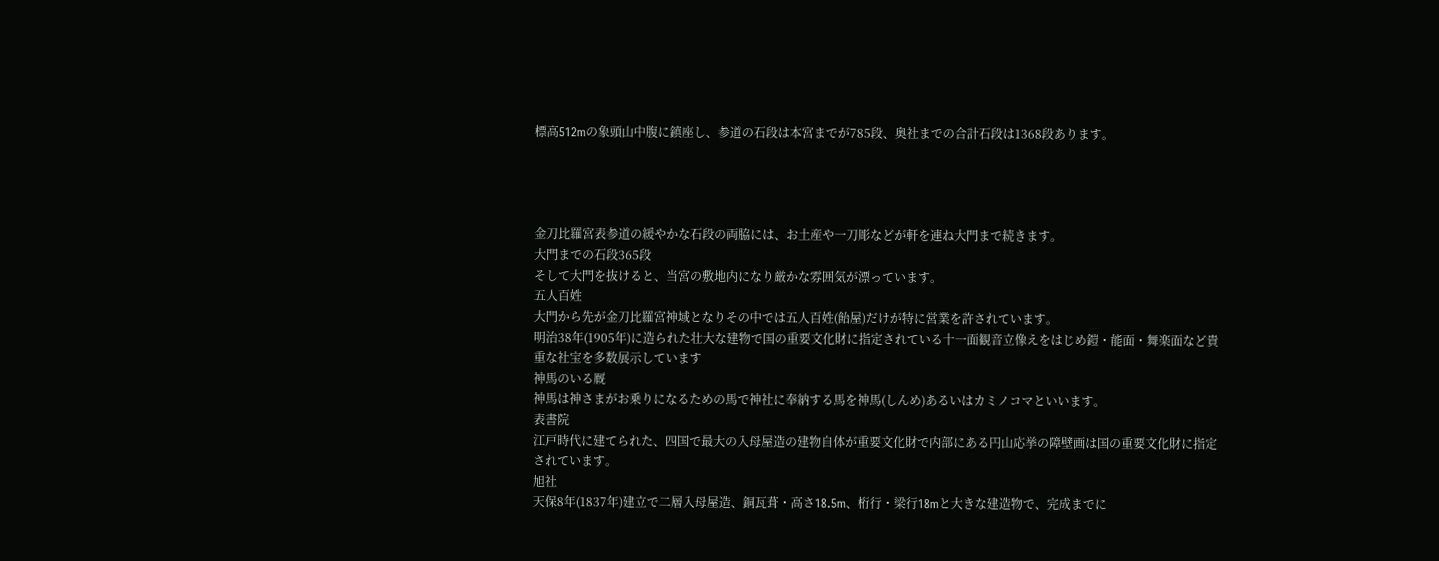標高512mの象頭山中腹に鎮座し、参道の石段は本宮までが785段、奥社までの合計石段は1368段あります。




金刀比羅宮表参道の緩やかな石段の両脇には、お土産や一刀彫などが軒を連ね大門まで続きます。
大門までの石段365段
そして大門を抜けると、当宮の敷地内になり厳かな雰囲気が漂っています。
五人百姓
大門から先が金刀比羅宮神域となりその中では五人百姓(飴屋)だけが特に営業を許されています。
明治38年(1905年)に造られた壮大な建物で国の重要文化財に指定されている十一面観音立像えをはじめ鎧・能面・舞楽面など貴重な社宝を多数展示しています
神馬のいる厩
神馬は神さまがお乗りになるための馬で神社に奉納する馬を神馬(しんめ)あるいはカミノコマといいます。
表書院
江戸時代に建てられた、四国で最大の入母屋造の建物自体が重要文化財で内部にある円山応挙の障壁画は国の重要文化財に指定されています。
旭社
天保8年(1837年)建立で二層入母屋造、銅瓦葺・高さ18.5m、桁行・梁行18mと大きな建造物で、完成までに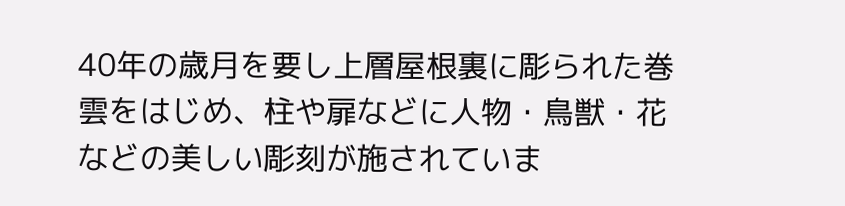40年の歳月を要し上層屋根裏に彫られた巻雲をはじめ、柱や扉などに人物・鳥獣・花などの美しい彫刻が施されていま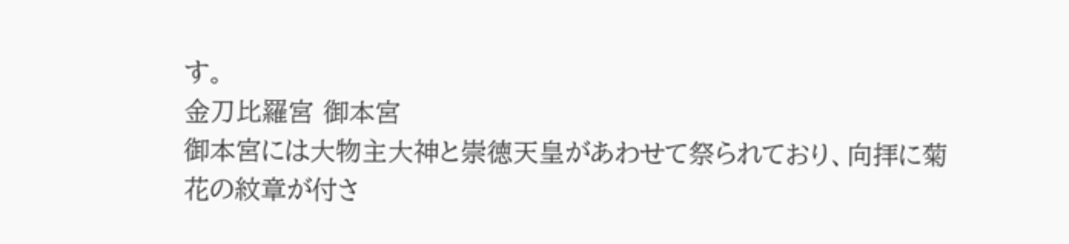す。
金刀比羅宮 御本宮
御本宮には大物主大神と崇徳天皇があわせて祭られており、向拝に菊花の紋章が付さ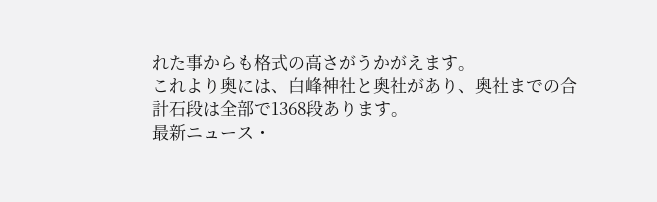れた事からも格式の高さがうかがえます。
これより奥には、白峰神社と奥社があり、奥社までの合計石段は全部で1368段あります。
最新ニュース・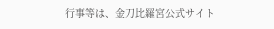行事等は、金刀比羅宮公式サイト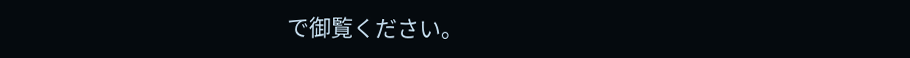で御覧ください。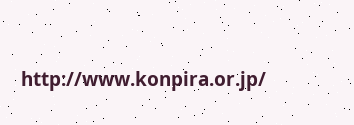http://www.konpira.or.jp/